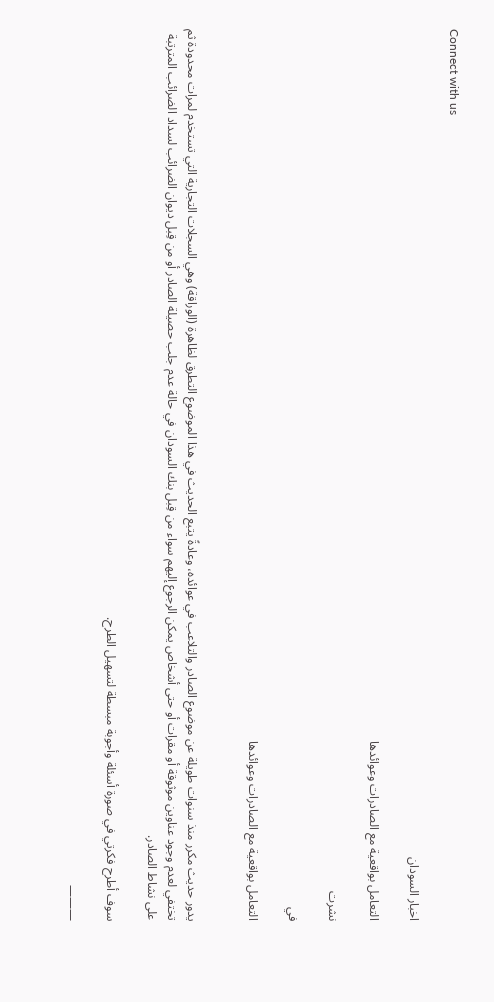Connect with us

اخبار السودان

التعامل بواقعية مع الصادرات وعوائدها

نشرت

في

التعامل بواقعية مع الصادرات وعوائدها


يدور حديث مكرر منذ سنوات طويلة عن موضوع الصادر والتلاعب في عوائده، وعادةً يتبع الحديث في هذا الموضوع التطرق لظاهرة (الوراقة) وهي السجلات التجارية التي تستخدم لمرات محدودة ثم تختفي لعدم وجود عناوين موثوقة أو مقرات أو حتى أشخاص يمكن الرجوع إليهم سواء من قِبل بنك السودان في حالة عدم جلب حصيلة الصادر أو من قِبل ديوان الضرائب لسداد الضرائب المترتبة على نشاط الصادر.

سوف أطرح فكرتي في صورة أسئلة وأجوبة مبسطة لتسهيل الطرح.

———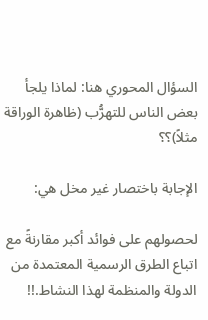السؤال المحوري هنا: لماذا يلجأ بعض الناس للتهرُّب (ظاهرة الوراقة مثلاً)؟؟

الإجابة باختصار غير مخل هي:

لحصولهم على فوائد أكبر مقارنةً مع اتباع الطرق الرسمية المعتمدة من الدولة والمنظمة لهذا النشاط.!!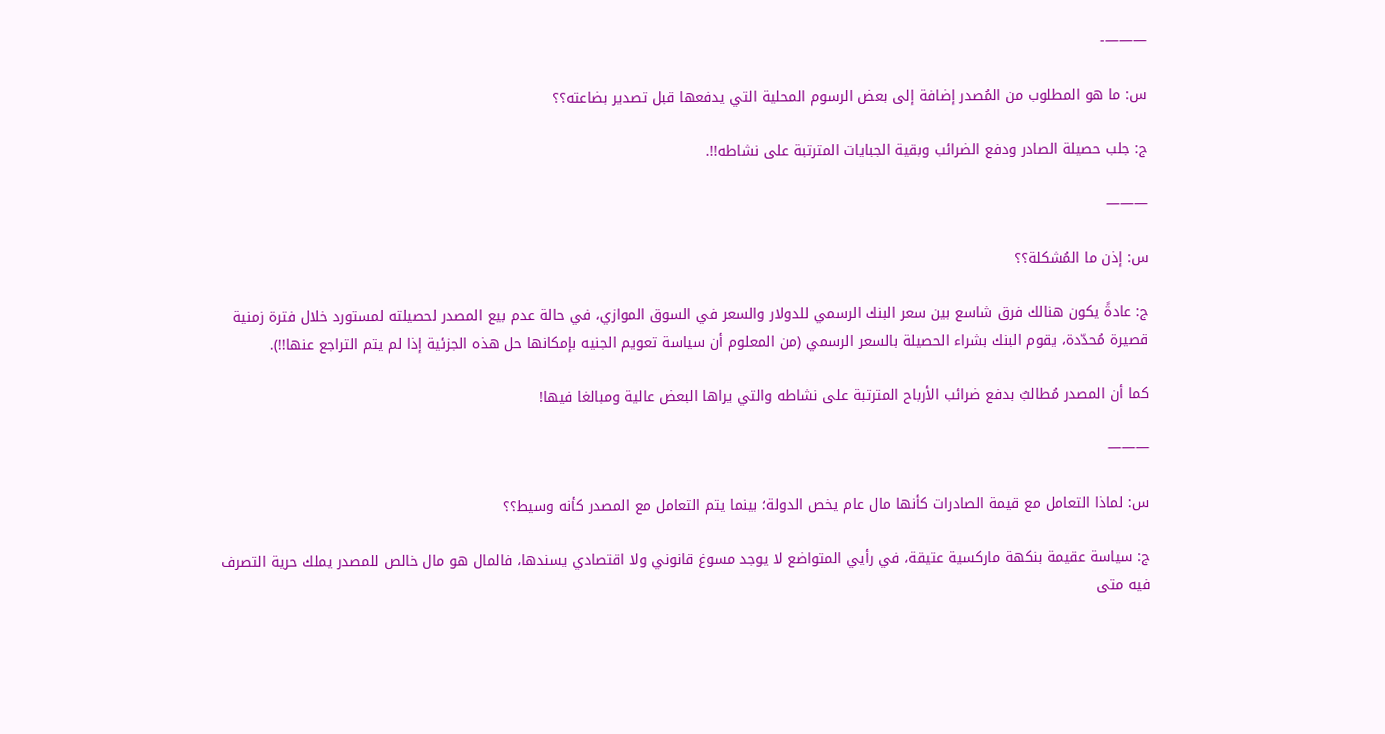———-

س: ما هو المطلوب من المُصدر إضافة إلى بعض الرسوم المحلية التي يدفعها قبل تصدير بضاعته؟؟

ج: جلب حصيلة الصادر ودفع الضرائب وبقية الجبايات المترتبة على نشاطه!!.

———

س: إذن ما المُشكلة؟؟

ج: عادةً يكون هنالك فرق شاسع بين سعر البنك الرسمي للدولار والسعر في السوق الموازي، في حالة عدم بيع المصدر لحصيلته لمستورد خلال فترة زمنية قصيرة مُحدّدة، يقوم البنك بشراء الحصيلة بالسعر الرسمي (من المعلوم أن سياسة تعويم الجنيه بإمكانها حل هذه الجزئية إذا لم يتم التراجع عنها!!).

كما أن المصدر مُطالبٌ بدفع ضرائب الأرباح المترتبة على نشاطه والتي يراها البعض عالية ومبالغا فيها!

———

س: لماذا التعامل مع قيمة الصادرات كأنها مال عام يخص الدولة؛ بينما يتم التعامل مع المصدر كأنه وسيط؟؟

ج: سياسة عقيمة بنكهة ماركسية عتيقة، في رأيي المتواضع لا يوجد مسوغ قانوني ولا اقتصادي يسندها، فالمال هو مال خالص للمصدر يملك حرية التصرف فيه متى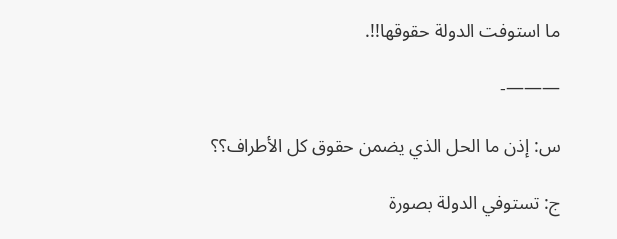ما استوفت الدولة حقوقها!!.

———-

س: إذن ما الحل الذي يضمن حقوق كل الأطراف؟؟

ج: تستوفي الدولة بصورة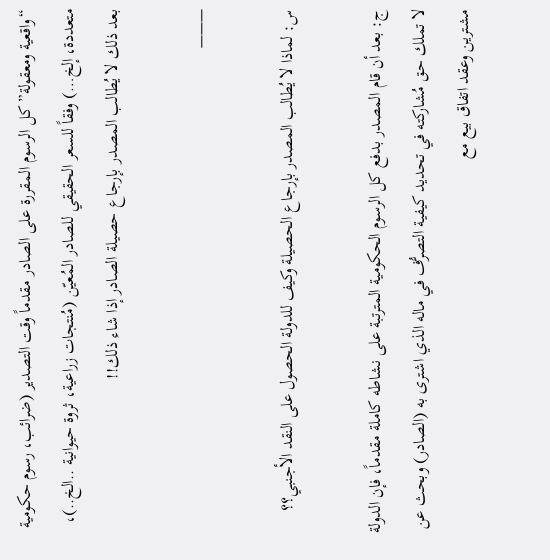“واقعية ومعقولة” كل الرسوم المقررة على الصادر مقدماً وقت التصدير (ضرائب، رسوم حكومية متعددة، إلخ…) وفقاً للسعر الحقيقي للصادر المُعيّن (مُنتجات زراعية، ثروة حيوانية ..الخ..)، بعد ذلك لا يُطالب المصدر بإرجاع حصيلة الصادر إذا شاء ذلك!!

———

س: لماذا لا يُطالب المصدر بإرجاع الحصيلة وكيف للدولة الحصول على النقد الأجنبي؟؟

ج: بعد أن قام المصدر بدفع كل الرسوم الحكومية المترتبة على نشاطه كاملة مقدماً، فإن الدولة لا تملك حق مُشاركته في تحديد كيفية التصرُّف في ماله الذي اشترى به (الصادر) وبحث عن مشترين وعقد اتفاق بيع مع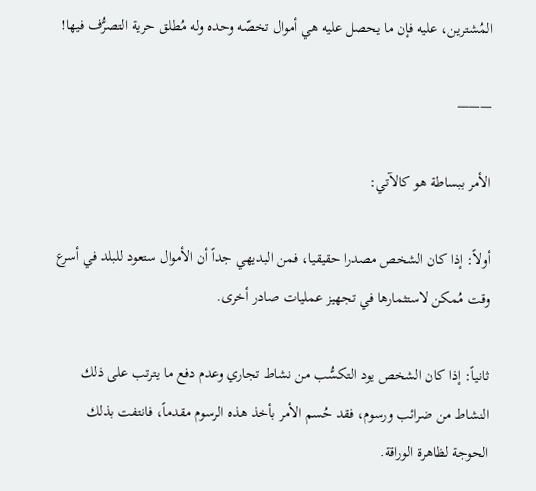المُشترين، عليه فإن ما يحصل عليه هي أموال تخصّه وحده وله مُطلق حرية التصرُّف فيها!

———

الأمر ببساطة هو كالآتي:

أولاً: إذا كان الشخص مصدرا حقيقيا، فمن البديهي جداً أن الأموال ستعود للبلد في أسرع وقت مُمكن لاستثمارها في تجهيز عمليات صادر أخرى.

ثانياً: إذا كان الشخص يود التكسُّب من نشاط تجاري وعدم دفع ما يترتب على ذلك النشاط من ضرائب ورسوم، فقد حُسم الأمر بأخذ هذه الرسوم مقدماً، فانتفت بذلك الحوجة لظاهرة الوراقة.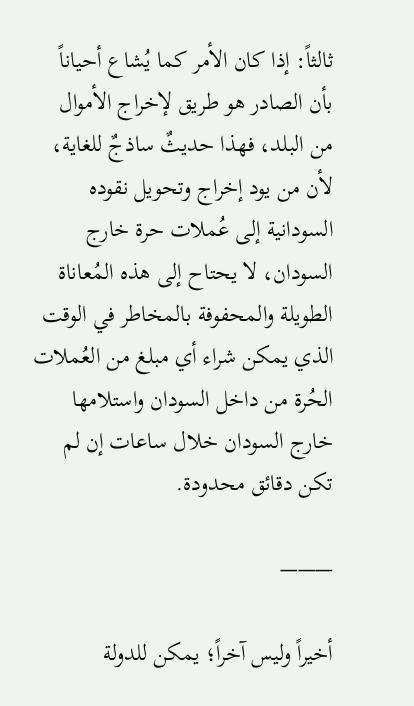ثالثاً: إذا كان الأمر كما يُشاع أحياناً بأن الصادر هو طريق لإخراج الأموال من البلد، فهذا حديثٌ ساذجٌ للغاية، لأن من يود إخراج وتحويل نقوده السودانية إلى عُملات حرة خارج السودان، لا يحتاح إلى هذه المُعاناة الطويلة والمحفوفة بالمخاطر في الوقت الذي يمكن شراء أي مبلغ من العُملات الحُرة من داخل السودان واستلامها خارج السودان خلال ساعات إن لم تكن دقائق محدودة.

———

أخيراً وليس آخراً؛ يمكن للدولة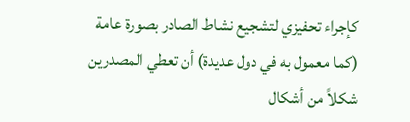كإجراء تحفيزي لتشجيع نشاط الصادر بصورة عامة (كما معمول به في دول عديدة) أن تعطي المصدرين شكلاً من أشكال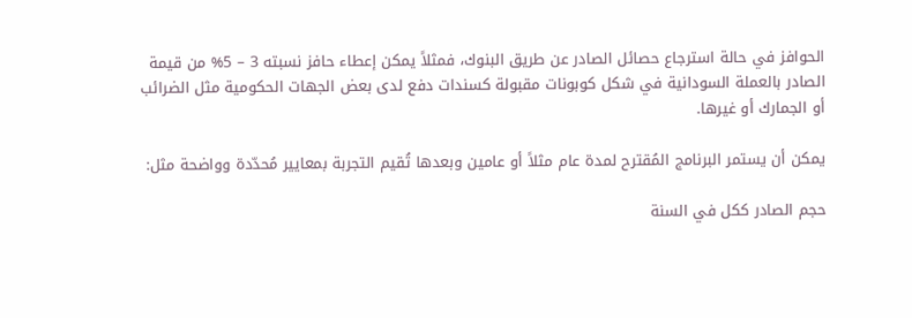الحوافز في حالة استرجاع حصائل الصادر عن طريق البنوك، فمثلاً يمكن إعطاء حافز نسبته 3 – 5% من قيمة الصادر بالعملة السودانية في شكل كوبونات مقبولة كسندات دفع لدى بعض الجهات الحكومية مثل الضرائب أو الجمارك أو غيرها.

يمكن أن يستمر البرنامج المُقترح لمدة عام مثلاً أو عامين وبعدها تُقيم التجربة بمعايير مُحدّدة وواضحة مثل:

حجم الصادر ككل في السنة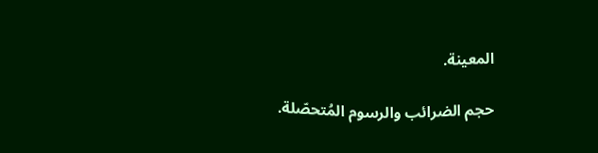المعينة.

حجم الضرائب والرسوم المُتحصّلة.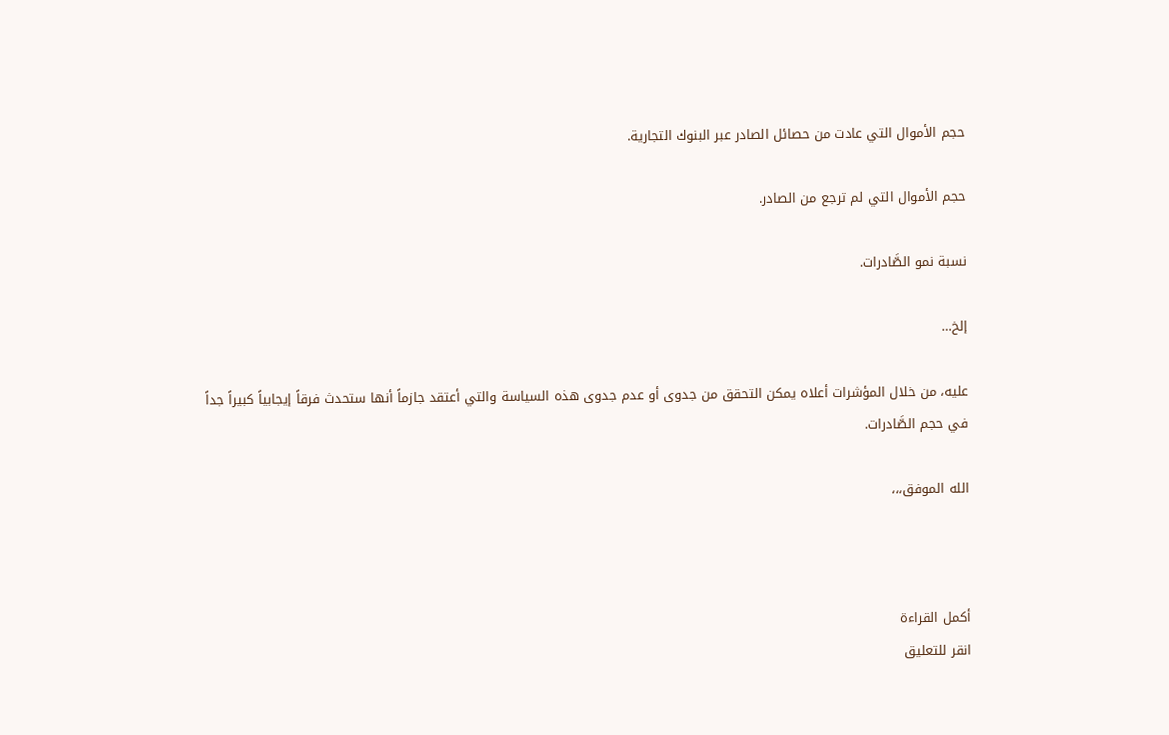حجم الأموال التي عادت من حصائل الصادر عبر البنوك التجارية.

حجم الأموال التي لم ترجع من الصادر.

نسبة نمو الصَّادرات.

إلخ…

عليه، من خلال المؤشرات أعلاه يمكن التحقق من جدوى أو عدم جدوى هذه السياسة والتي أعتقد جازماً أنها ستحدث فرقاً إيجابياً كبيراً جداً في حجم الصَّادرات.

الله الموفق،،،



أكمل القراءة
انقر للتعليق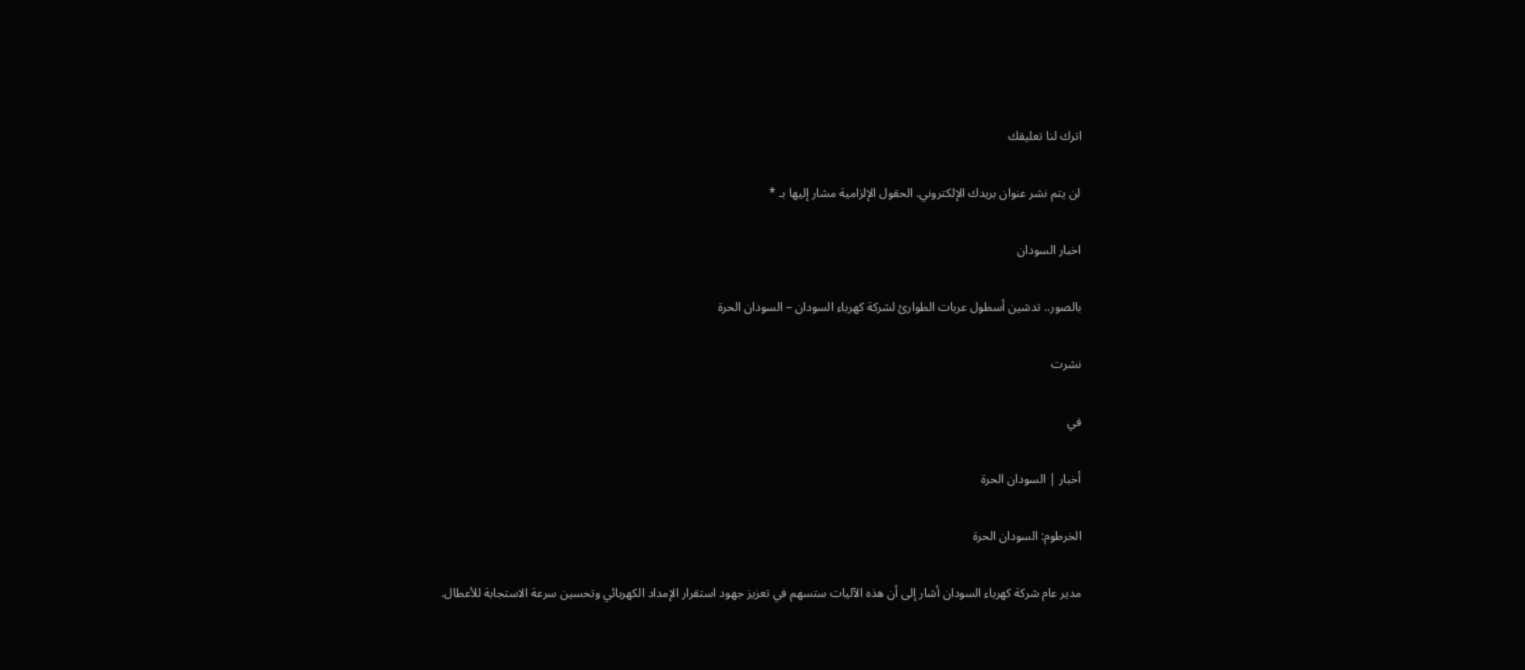اترك لنا تعليقك

لن يتم نشر عنوان بريدك الإلكتروني. الحقول الإلزامية مشار إليها بـ *

اخبار السودان

بالصور.. تدشين أسطول عربات الطوارئ لشركة كهرباء السودان – السودان الحرة

نشرت

في

أخبار | السودان الحرة

الخرطوم: السودان الحرة

مدير عام شركة كهرباء السودان أشار إلى أن هذه الآليات ستسهم في تعزيز جهود استقرار الإمداد الكهربائي وتحسين سرعة الاستجابة للأعطال.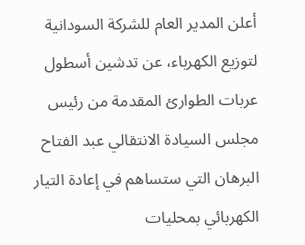أعلن المدير العام للشركة السودانية لتوزيع الكهرباء، عن تدشين أسطول عربات الطوارئ المقدمة من رئيس مجلس السيادة الانتقالي عبد الفتاح البرهان التي ستساهم في إعادة التيار الكهربائي بمحليات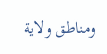ومناطق ولاية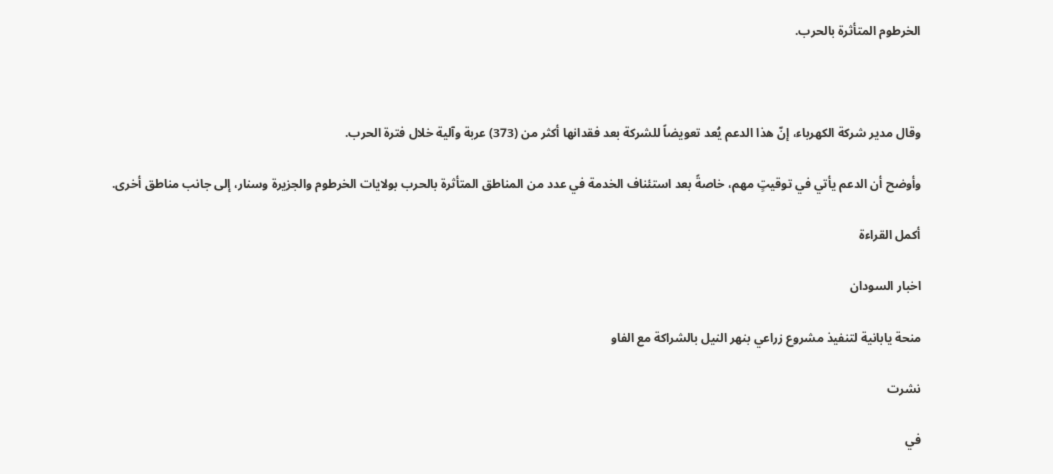الخرطوم المتأثرة بالحرب.



وقال مدير شركة الكهرباء، إنّ هذا الدعم يُعد تعويضاً للشركة بعد فقدانها أكثر من (373) عربة وآلية خلال فترة الحرب.

وأوضح أن الدعم يأتي في توقيتٍ مهم، خاصةً بعد استئناف الخدمة في عدد من المناطق المتأثرة بالحرب بولايات الخرطوم والجزيرة وسنار، إلى جانب مناطق أخرى.

أكمل القراءة

اخبار السودان

منحة يابانية لتنفيذ مشروع زراعي بنهر النيل بالشراكة مع الفاو

نشرت

في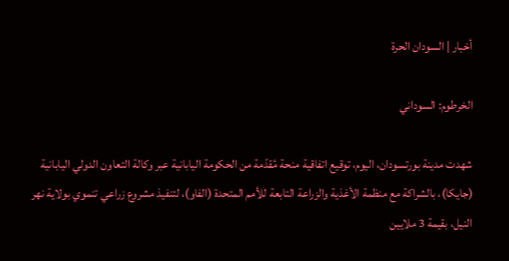أخبار | السودان الحرة

الخرطوم: السوداني

شهدت مدينة بورتسودان، اليوم، توقيع اتفاقية منحة مُقدّمة من الحكومة اليابانية عبر وكالة التعاون الدولي اليابانية (جايكا)، بالشراكة مع منظمة الأغذية والزراعة التابعة للأمم المتحدة (الفاو)، لتنفيذ مشروع زراعي تنموي بولاية نهر النيل، بقيمة 3 ملايين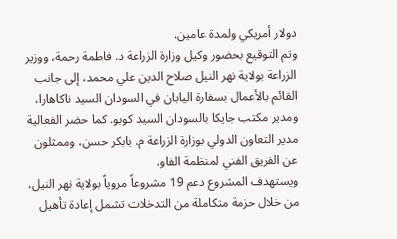دولار أمريكي ولمدة عامين.
وتم التوقيع بحضور وكيل وزارة الزراعة د. فاطمة رحمة، ووزير الزراعة بولاية نهر النيل صلاح الدين علي محمد، إلى جانب القائم بالأعمال بسفارة اليابان في السودان السيد ناكاهارا، ومدير مكتب جايكا بالسودان السيد كوبو. كما حضر الفعالية مدير التعاون الدولي بوزارة الزراعة م. بابكر حسن، وممثلون عن الفريق الفني لمنظمة الفاو.
ويستهدف المشروع دعم 19 مشروعاً مروياً بولاية نهر النيل، من خلال حزمة متكاملة من التدخلات تشمل إعادة تأهيل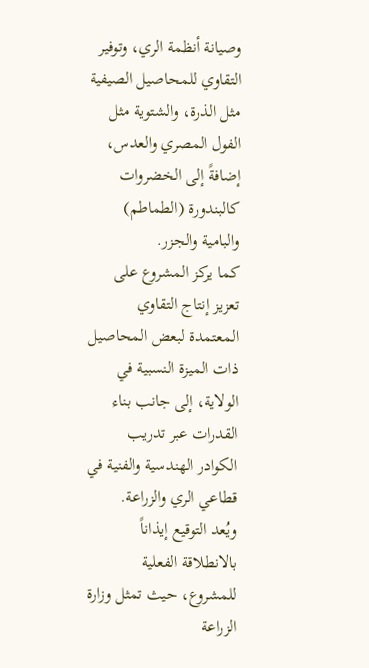وصيانة أنظمة الري، وتوفير التقاوي للمحاصيل الصيفية مثل الذرة، والشتوية مثل الفول المصري والعدس، إضافةً إلى الخضروات كالبندورة (الطماطم) والبامية والجزر.
كما يركز المشروع على تعزيز إنتاج التقاوي المعتمدة لبعض المحاصيل ذات الميزة النسبية في الولاية، إلى جانب بناء القدرات عبر تدريب الكوادر الهندسية والفنية في قطاعي الري والزراعة.
ويُعد التوقيع إيذاناً بالانطلاقة الفعلية للمشروع، حيث تمثل وزارة الزراعة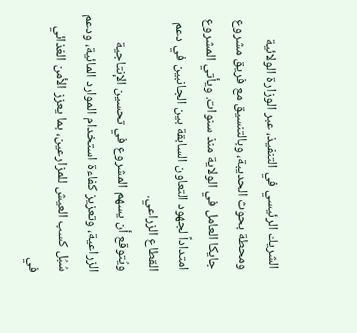الشريك الرئيسي في التنفيذ، عبر الوزارة الولائية ومحطة بحوث الحديبة، وبالتنسيق مع فريق مشروع جايكا العامل في الولاية منذ سنوات. ويأتي المشروع امتداداً لجهود التعاون السابقة بين الجانبين في دعم القطاع الزراعي.
ويُتوقع أن يسهم المشروع في تحسين الإنتاجية الزراعية، وتعزيز كفاءة استخدام الموارد المائية، ودعم سُبُل كسب العيش للمزارعين، بما يعزز الأمن الغذائي في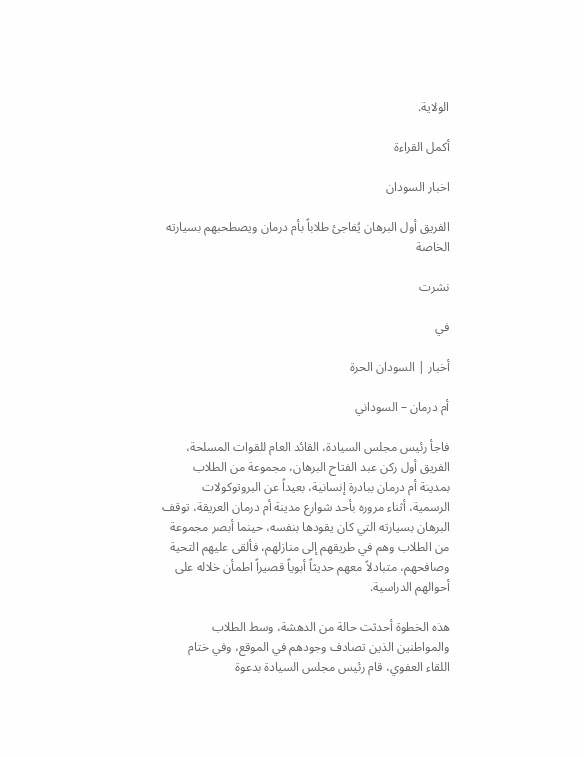الولاية.

أكمل القراءة

اخبار السودان

الفريق أول البرهان يُفاجئ طلاباً بأم درمان ويصطحبهم بسيارته الخاصة

نشرت

في

أخبار | السودان الحرة

أم درمان – السوداني

فاجأ رئيس مجلس السيادة، القائد العام للقوات المسلحة، الفريق أول ركن عبد الفتاح البرهان، مجموعة من الطلاب بمدينة أم درمان ببادرة إنسانية، بعيداً عن البروتوكولات الرسمية، أثناء مروره بأحد شوارع مدينة أم درمان العريقة، توقف البرهان بسيارته التي كان يقودها بنفسه، حينما أبصر مجموعة من الطلاب وهم في طريقهم إلى منازلهم، فألقى عليهم التحية وصافحهم، متبادلاً معهم حديثاً أبوياً قصيراً اطمأن خلاله على أحوالهم الدراسية.

هذه الخطوة أحدثت حالة من الدهشة، وسط الطلاب والمواطنين الذين تصادف وجودهم في الموقع، وفي ختام اللقاء العفوي، قام رئيس مجلس السيادة بدعوة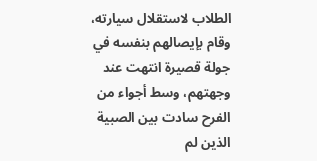الطلاب لاستقلال سيارته، وقام بإيصالهم بنفسه في جولة قصيرة انتهت عند وجهتهم، وسط أجواء من الفرح سادت بين الصبية الذين لم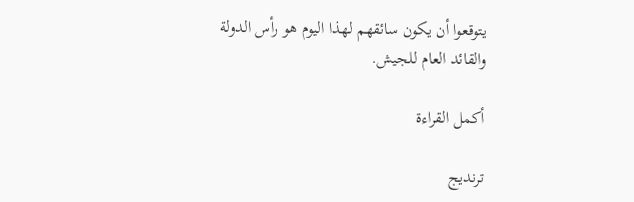يتوقعوا أن يكون سائقهم لهذا اليوم هو رأس الدولة والقائد العام للجيش.

أكمل القراءة

ترنديج